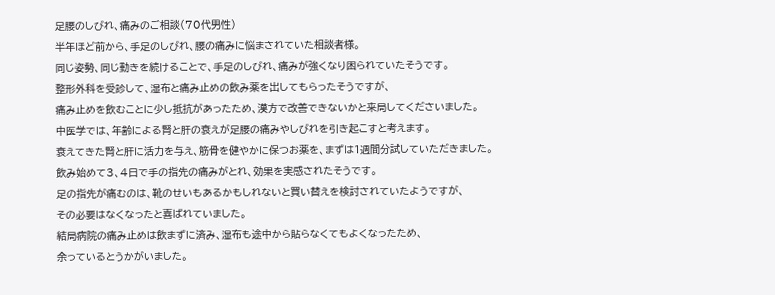足腰のしびれ、痛みのご相談(70代男性)
半年ほど前から、手足のしびれ、腰の痛みに悩まされていた相談者様。
同じ姿勢、同じ動きを続けることで、手足のしびれ、痛みが強くなり困られていたそうです。
整形外科を受診して、湿布と痛み止めの飲み薬を出してもらったそうですが、
痛み止めを飲むことに少し抵抗があったため、漢方で改善できないかと来局してくださいました。
中医学では、年齢による腎と肝の衰えが足腰の痛みやしびれを引き起こすと考えます。
衰えてきた腎と肝に活力を与え、筋骨を健やかに保つお薬を、まずは1週間分試していただきました。
飲み始めて3、4日で手の指先の痛みがとれ、効果を実感されたそうです。
足の指先が痛むのは、靴のせいもあるかもしれないと買い替えを検討されていたようですが、
その必要はなくなったと喜ばれていました。
結局病院の痛み止めは飲まずに済み、湿布も途中から貼らなくてもよくなったため、
余っているとうかがいました。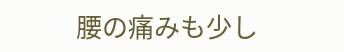腰の痛みも少し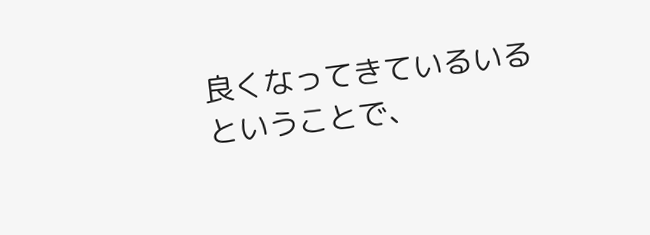良くなってきているいるということで、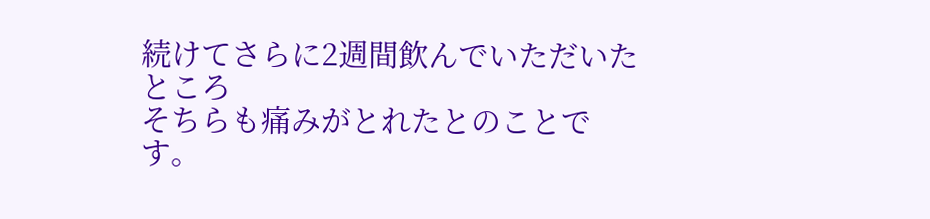続けてさらに2週間飲んでいただいたところ
そちらも痛みがとれたとのことです。